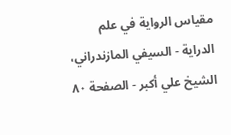مقياس الرواية في علم الدراية - السيفي المازندراني، الشيخ علي أكبر - الصفحة ٨٠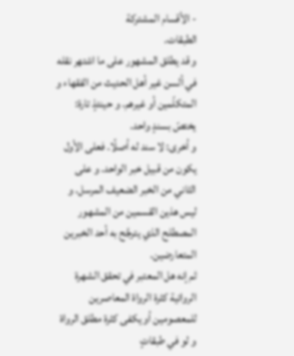- الأقسام المشتركة
الطبقات.
و قد يطلق المشهور على ما اشتهر نقله في ألسن غير أهل الحديث من الفقهاء و المتكلّمين أو غيرهم. و حينئذٍ تارة: يختصّ بسندٍ واحد.
و أخرى: لا سند له أصلًا. فعلى الأول يكون من قبيل خبر الواحد. و على الثاني من الخبر الضعيف المرسل. و ليس هذين القسمين من المشهور المصطلح الذي يترجَّح به أحد الخبرين المتعارضين.
ثم إنه هل المعتبر في تحقق الشهرة الروائية كثرة الرواة المعاصرين للمعصومين أو يكفى كثرة مطلق الرواة و لو في طبقاتٍ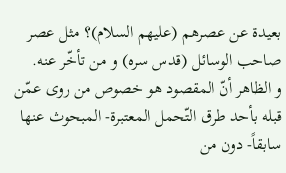بعيدة عن عصرهم (عليهم السلام)؟ مثل عصر صاحب الوسائل (قدس سره) و من تأخّر عنه.
و الظاهر أنّ المقصود هو خصوص من روى عمّن قبله بأحد طرق التّحمل المعتبرة- المبحوث عنها سابقاً- دون من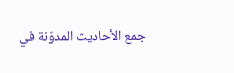جمع الأحاديث المدوّنة في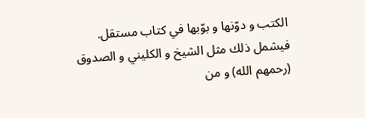الكتب و دوّنها و بوّبها في كتاب مستقل.
فيشمل ذلك مثل الشيخ و الكليني و الصدوق (رحمهم الله) و من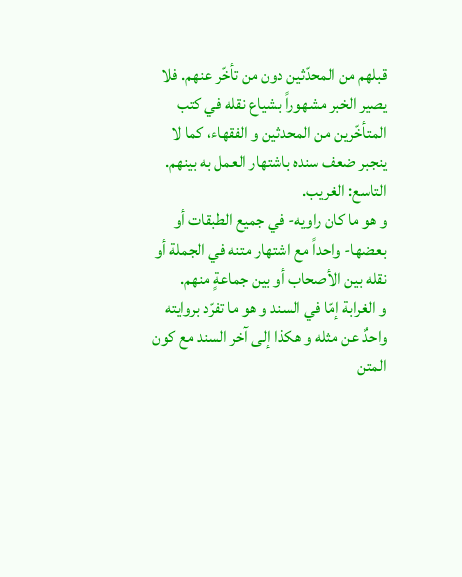قبلهم من المحدّثين دون من تأخّر عنهم. فلا يصير الخبر مشهوراً بشياع نقله في كتب المتأخّرين من المحدثين و الفقهاء، كما لا ينجبر ضعف سنده باشتهار العمل به بينهم.
التاسع: الغريب.
و هو ما كان راويه- في جميع الطبقات أو بعضها- واحداً مع اشتهار متنه في الجملة أو نقله بين الأصحاب أو بين جماعةٍ منهم.
و الغرابة إمّا في السند و هو ما تفرّد بروايته واحدٌ عن مثله و هكذا إلى آخر السند مع كون المتن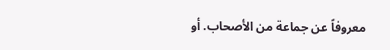معروفاً عن جماعة من الأصحاب. أو